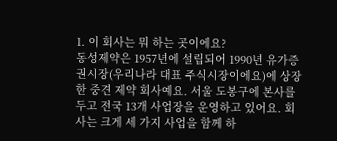1. 이 회사는 뭐 하는 곳이에요?
동성제약은 1957년에 설립되어 1990년 유가증권시장(우리나라 대표 주식시장이에요)에 상장한 중견 제약 회사예요. 서울 도봉구에 본사를 두고 전국 13개 사업장을 운영하고 있어요. 회사는 크게 세 가지 사업을 함께 하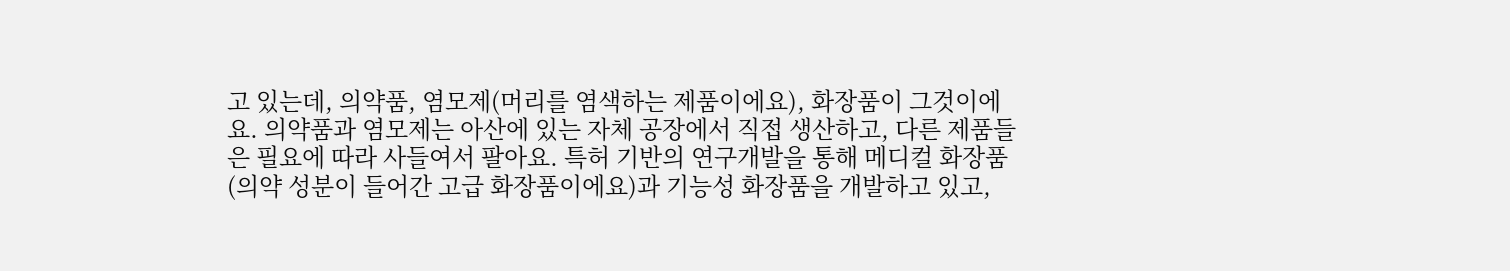고 있는데, 의약품, 염모제(머리를 염색하는 제품이에요), 화장품이 그것이에요. 의약품과 염모제는 아산에 있는 자체 공장에서 직접 생산하고, 다른 제품들은 필요에 따라 사들여서 팔아요. 특허 기반의 연구개발을 통해 메디컬 화장품(의약 성분이 들어간 고급 화장품이에요)과 기능성 화장품을 개발하고 있고,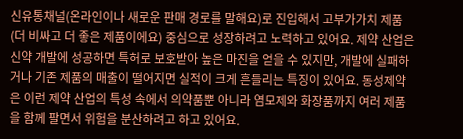신유통채널(온라인이나 새로운 판매 경로를 말해요)로 진입해서 고부가가치 제품(더 비싸고 더 좋은 제품이에요) 중심으로 성장하려고 노력하고 있어요. 제약 산업은 신약 개발에 성공하면 특허로 보호받아 높은 마진을 얻을 수 있지만, 개발에 실패하거나 기존 제품의 매출이 떨어지면 실적이 크게 흔들리는 특징이 있어요. 동성제약은 이런 제약 산업의 특성 속에서 의약품뿐 아니라 염모제와 화장품까지 여러 제품을 함께 팔면서 위험을 분산하려고 하고 있어요.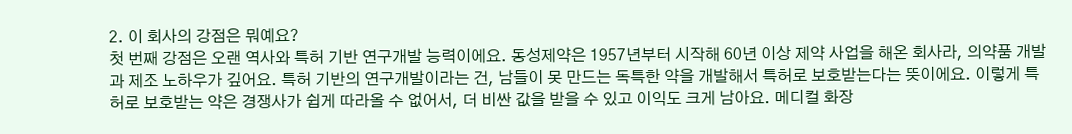2. 이 회사의 강점은 뭐예요?
첫 번째 강점은 오랜 역사와 특허 기반 연구개발 능력이에요. 동성제약은 1957년부터 시작해 60년 이상 제약 사업을 해온 회사라, 의약품 개발과 제조 노하우가 깊어요. 특허 기반의 연구개발이라는 건, 남들이 못 만드는 독특한 약을 개발해서 특허로 보호받는다는 뜻이에요. 이렇게 특허로 보호받는 약은 경쟁사가 쉽게 따라올 수 없어서, 더 비싼 값을 받을 수 있고 이익도 크게 남아요. 메디컬 화장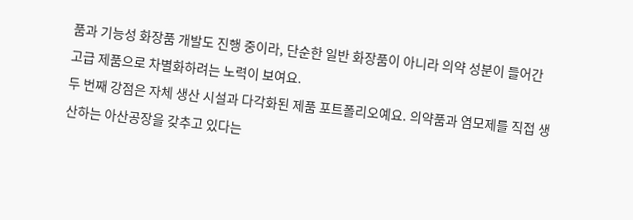품과 기능성 화장품 개발도 진행 중이라, 단순한 일반 화장품이 아니라 의약 성분이 들어간 고급 제품으로 차별화하려는 노력이 보여요.
두 번째 강점은 자체 생산 시설과 다각화된 제품 포트폴리오예요. 의약품과 염모제를 직접 생산하는 아산공장을 갖추고 있다는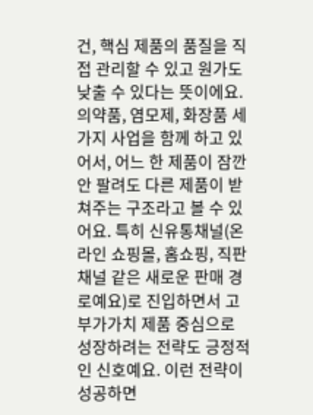건, 핵심 제품의 품질을 직접 관리할 수 있고 원가도 낮출 수 있다는 뜻이에요. 의약품, 염모제, 화장품 세 가지 사업을 함께 하고 있어서, 어느 한 제품이 잠깐 안 팔려도 다른 제품이 받쳐주는 구조라고 볼 수 있어요. 특히 신유통채널(온라인 쇼핑몰, 홈쇼핑, 직판 채널 같은 새로운 판매 경로예요)로 진입하면서 고부가가치 제품 중심으로 성장하려는 전략도 긍정적인 신호예요. 이런 전략이 성공하면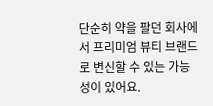단순히 약을 팔던 회사에서 프리미엄 뷰티 브랜드로 변신할 수 있는 가능성이 있어요.